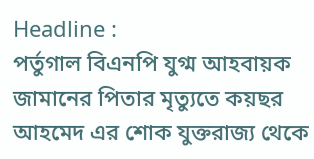Headline :
পর্তুগাল বিএনপি যুগ্ম আহবায়ক জামানের পিতার মৃত্যুতে কয়ছর আহমেদ এর শোক যুক্তরাজ্য থেকে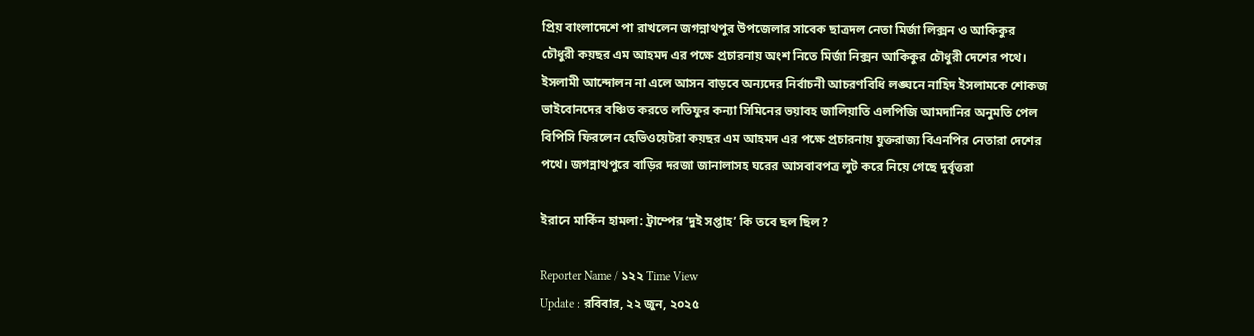প্রিয় বাংলাদেশে পা রাখলেন জগন্নাথপুর উপজেলার সাবেক ছাত্রদল নেতা মির্জা লিক্সন ও আকিকুর চৌধুরী কয়ছর এম আহমদ এর পক্ষে প্রচারনায় অংশ নিতে মির্জা নিক্সন আকিকুর চৌধুরী দেশের পথে। ইসলামী আন্দোলন না এলে আসন বাড়বে অন্যদের নির্বাচনী আচরণবিধি লঙ্ঘনে নাহিদ ইসলামকে শোকজ ভাইবোনদের বঞ্চিত করতে লতিফুর কন্যা সিমিনের ভয়াবহ জালিয়াতি এলপিজি আমদানির অনুমতি পেল বিপিসি ফিরলেন হেভিওয়েটরা কয়ছর এম আহমদ এর পক্ষে প্রচারনায় যুক্তরাজ্য বিএনপির নেতারা দেশের পথে। জগন্নাথপুরে বাড়ির দরজা জানালাসহ ঘরের আসবাবপত্র লুট করে নিয়ে গেছে দুর্বৃত্তরা

ইরানে মার্কিন হামলা: ট্রাম্পের ‘দুই সপ্তাহ’ কি তবে ছল ছিল?

Reporter Name / ১২২ Time View
Update : রবিবার, ২২ জুন, ২০২৫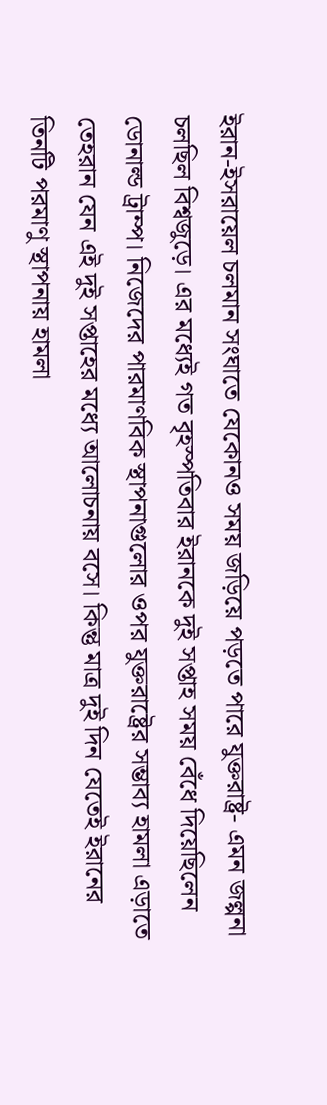ইরান-ইসরায়েল চলমান সংঘাতে যেকোনও সময় জড়িয়ে পড়তে পারে যুক্তরাষ্ট্র- এমন জল্পনা চলছিল বিশ্বজুড়ে। এর মধ্যেই গত বৃহস্পতিবার ইরানকে দুই সপ্তাহ সময় বেঁধে দিয়েছিলেন ডোনাল্ড ট্রাম্প। নিজেদের পারমাণবিক স্থাপনাগুলোর ওপর যুক্তরাষ্ট্রের সম্ভাব্য হামলা এড়াতে তেহরান যেন এই দুই সপ্তাহের মধ্যে আলোচনায় বসে। কিন্তু মাত্র দুই দিন যেতেই ইরানের তিনটি পরমাণু স্থাপনায় হামলা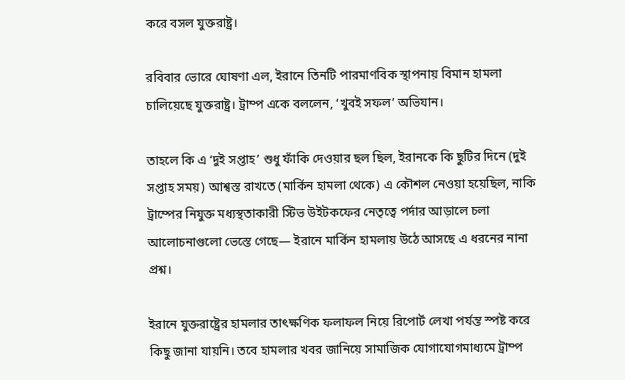করে বসল যুক্তরাষ্ট্র।

রবিবার ভোরে ঘোষণা এল, ইরানে তিনটি পারমাণবিক স্থাপনায় বিমান হামলা চালিয়েছে যুক্তরাষ্ট্র। ট্রাম্প একে বললেন, ‘খুবই সফল’ অভিযান।

তাহলে কি এ ‘দুই সপ্তাহ’ শুধু ফাঁকি দেওয়ার ছল ছিল, ইরানকে কি ছুটির দিনে (দুই সপ্তাহ সময়) আশ্বস্ত রাখতে (মার্কিন হামলা থেকে) এ কৌশল নেওয়া হয়েছিল, নাকি ট্রাম্পের নিযুক্ত মধ্যস্থতাকারী স্টিভ উইটকফের নেতৃত্বে পর্দার আড়ালে চলা আলোচনাগুলো ভেস্তে গেছে— ইরানে মার্কিন হামলায় উঠে আসছে এ ধরনের নানা প্রশ্ন।

ইরানে যুক্তরাষ্ট্রের হামলার তাৎক্ষণিক ফলাফল নিয়ে রিপোর্ট লেখা পর্যন্ত স্পষ্ট করে কিছু জানা যায়নি। তবে হামলার খবর জানিয়ে সামাজিক যোগাযোগমাধ্যমে ট্রাম্প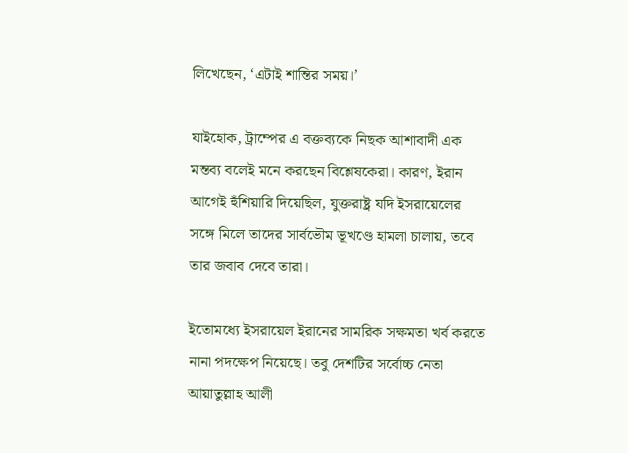লিখেছেন, ‘এটাই শান্তির সময়।’

যাইহোক, ট্রাম্পের এ বক্তব্যকে নিছক আশাবাদী এক মন্তব্য বলেই মনে করছেন বিশ্লেষকেরা। কারণ, ইরান আগেই হুঁশিয়ারি দিয়েছিল, যুক্তরাষ্ট্র যদি ইসরায়েলের সঙ্গে মিলে তাদের সার্বভৌম ভূখণ্ডে হামলা চালায়, তবে তার জবাব দেবে তারা।

ইতোমধ্যে ইসরায়েল ইরানের সামরিক সক্ষমতা খর্ব করতে নানা পদক্ষেপ নিয়েছে। তবু দেশটির সর্বোচ্চ নেতা আয়াতুল্লাহ আলী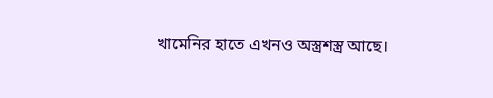খামেনির হাতে এখনও অস্ত্রশস্ত্র আছে।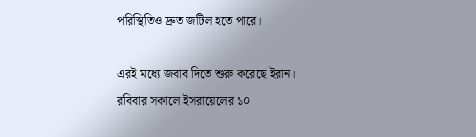পরিস্থিতিও দ্রুত জটিল হতে পারে।

এরই মধ্যে জবাব দিতে শুরু করেছে ইরান। রবিবার সকালে ইসরায়েলের ১০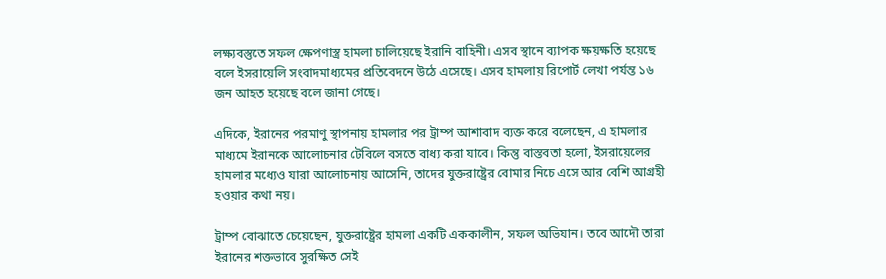লক্ষ্যবস্তুতে সফল ক্ষেপণাস্ত্র হামলা চালিয়েছে ইরানি বাহিনী। এসব স্থানে ব্যাপক ক্ষয়ক্ষতি হয়েছে বলে ইসরায়েলি সংবাদমাধ্যমের প্রতিবেদনে উঠে এসেছে। এসব হামলায় রিপোর্ট লেখা পর্যন্ত ১৬ জন আহত হয়েছে বলে জানা গেছে।

এদিকে, ইরানের পরমাণু স্থাপনায় হামলার পর ট্রাম্প আশাবাদ ব্যক্ত করে বলেছেন, এ হামলার মাধ্যমে ইরানকে আলোচনার টেবিলে বসতে বাধ্য করা যাবে। কিন্তু বাস্তবতা হলো, ইসরায়েলের হামলার মধ্যেও যারা আলোচনায় আসেনি, তাদের যুক্তরাষ্ট্রের বোমার নিচে এসে আর বেশি আগ্রহী হওয়ার কথা নয়।

ট্রাম্প বোঝাতে চেয়েছেন, যুক্তরাষ্ট্রের হামলা একটি এককালীন, সফল অভিযান। তবে আদৌ তারা ইরানের শক্তভাবে সুরক্ষিত সেই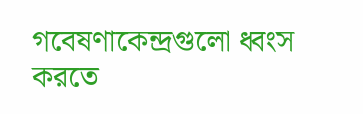গবেষণাকেন্দ্রগুলো ধ্বংস করতে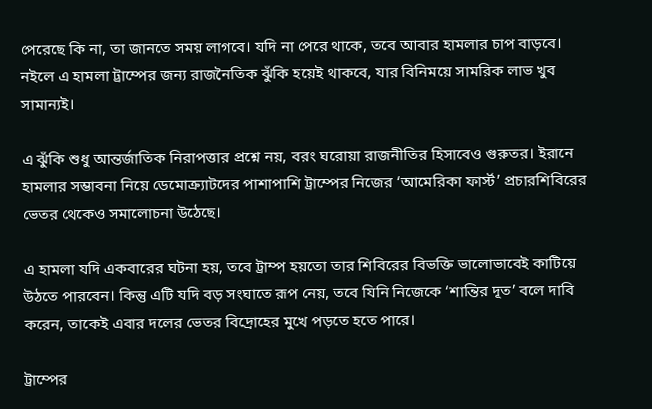পেরেছে কি না, তা জানতে সময় লাগবে। যদি না পেরে থাকে, তবে আবার হামলার চাপ বাড়বে। নইলে এ হামলা ট্রাম্পের জন্য রাজনৈতিক ঝুঁকি হয়েই থাকবে, যার বিনিময়ে সামরিক লাভ খুব সামান্যই।

এ ঝুঁকি শুধু আন্তর্জাতিক নিরাপত্তার প্রশ্নে নয়, বরং ঘরোয়া রাজনীতির হিসাবেও গুরুতর। ইরানে হামলার সম্ভাবনা নিয়ে ডেমোক্র্যাটদের পাশাপাশি ট্রাম্পের নিজের ‘আমেরিকা ফার্স্ট’ প্রচারশিবিরের ভেতর থেকেও সমালোচনা উঠেছে।

এ হামলা যদি একবারের ঘটনা হয়, তবে ট্রাম্প হয়তো তার শিবিরের বিভক্তি ভালোভাবেই কাটিয়ে উঠতে পারবেন। কিন্তু এটি যদি বড় সংঘাতে রূপ নেয়, তবে যিনি নিজেকে ‘শান্তির দূত’ বলে দাবি করেন, তাকেই এবার দলের ভেতর বিদ্রোহের মুখে পড়তে হতে পারে।

ট্রাম্পের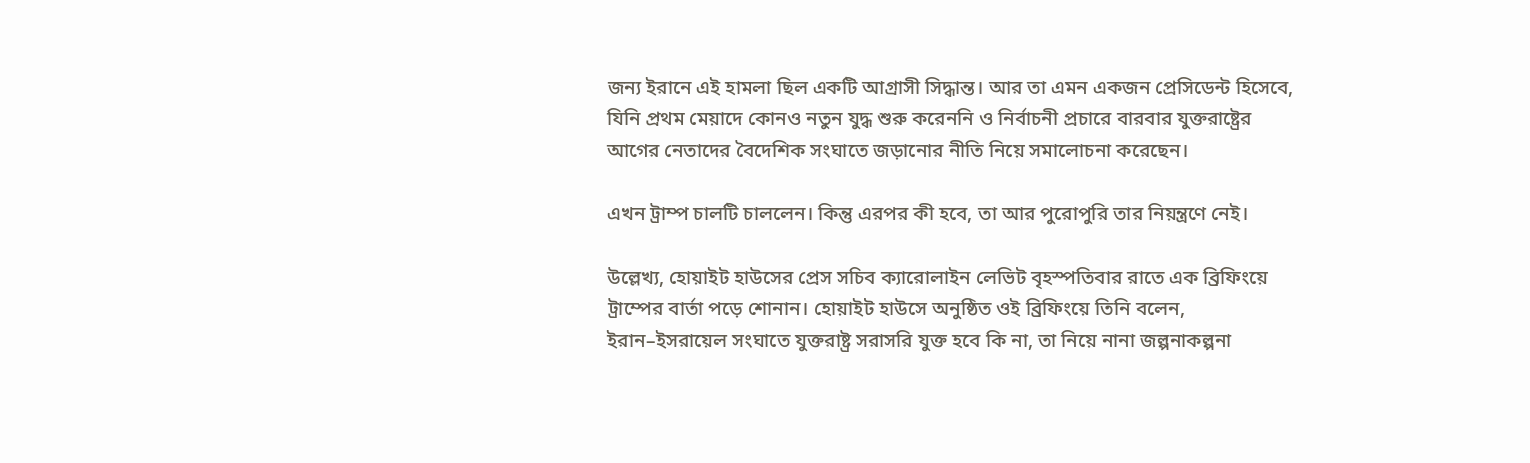জন্য ইরানে এই হামলা ছিল একটি আগ্রাসী সিদ্ধান্ত। আর তা এমন একজন প্রেসিডেন্ট হিসেবে, যিনি প্রথম মেয়াদে কোনও নতুন যুদ্ধ শুরু করেননি ও নির্বাচনী প্রচারে বারবার যুক্তরাষ্ট্রের আগের নেতাদের বৈদেশিক সংঘাতে জড়ানোর নীতি নিয়ে সমালোচনা করেছেন।

এখন ট্রাম্প চালটি চাললেন। কিন্তু এরপর কী হবে, তা আর পুরোপুরি তার নিয়ন্ত্রণে নেই।

উল্লেখ্য, হোয়াইট হাউসের প্রেস সচিব ক্যারোলাইন লেভিট বৃহস্পতিবার রাতে এক ব্রিফিংয়ে ট্রাম্পের বার্তা পড়ে শোনান। হোয়াইট হাউসে অনুষ্ঠিত ওই ব্রিফিংয়ে তিনি বলেন, ইরান–ইসরায়েল সংঘাতে যুক্তরাষ্ট্র সরাসরি যুক্ত হবে কি না, তা নিয়ে নানা জল্পনাকল্পনা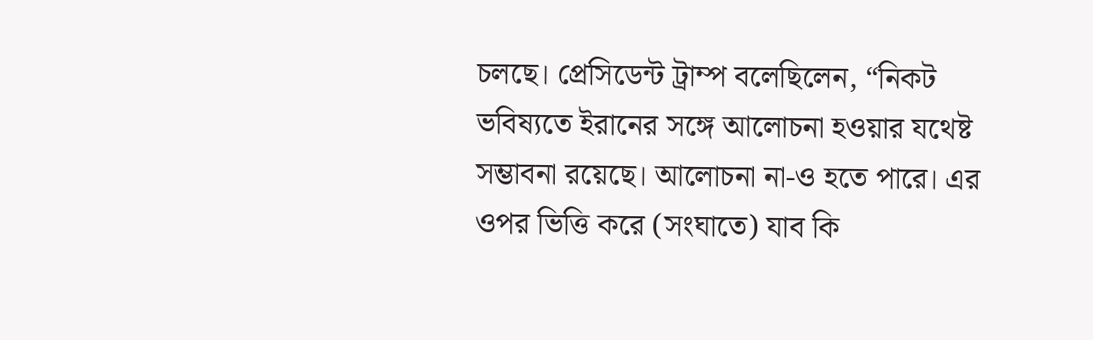চলছে। প্রেসিডেন্ট ট্রাম্প বলেছিলেন, “নিকট ভবিষ্যতে ইরানের সঙ্গে আলোচনা হওয়ার যথেষ্ট সম্ভাবনা রয়েছে। আলোচনা না-ও হতে পারে। এর ওপর ভিত্তি করে (সংঘাতে) যাব কি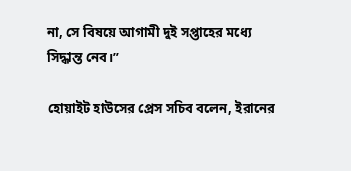না, সে বিষয়ে আগামী দুই সপ্তাহের মধ্যে সিদ্ধান্ত নেব।”

হোয়াইট হাউসের প্রেস সচিব বলেন, ইরানের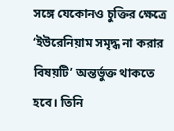সঙ্গে যেকোনও চুক্তির ক্ষেত্রে ‘ইউরেনিয়াম সমৃদ্ধ না করার বিষয়টি’ অন্তর্ভুক্ত থাকতে হবে। তিনি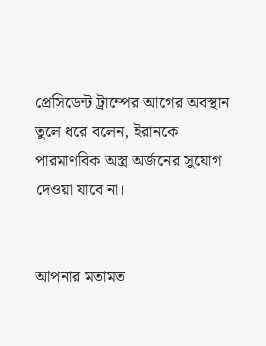প্রেসিডেন্ট ট্রাম্পের আগের অবস্থান তুলে ধরে বলেন, ইরানকে পারমাণবিক অস্ত্র অর্জনের সুযোগ দেওয়া যাবে না।


আপনার মতামত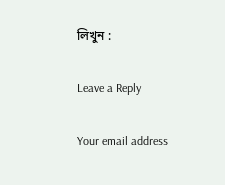লিখুন :

Leave a Reply

Your email address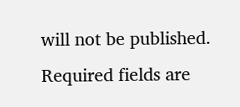will not be published. Required fields are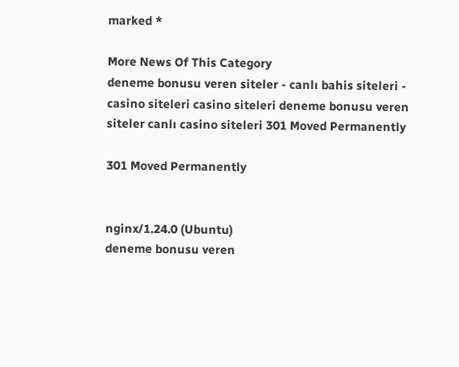marked *

More News Of This Category
deneme bonusu veren siteler - canlı bahis siteleri - casino siteleri casino siteleri deneme bonusu veren siteler canlı casino siteleri 301 Moved Permanently

301 Moved Permanently


nginx/1.24.0 (Ubuntu)
deneme bonusu veren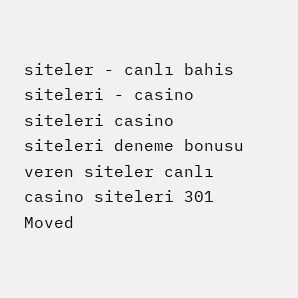siteler - canlı bahis siteleri - casino siteleri casino siteleri deneme bonusu veren siteler canlı casino siteleri 301 Moved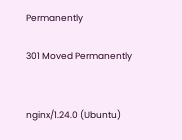Permanently

301 Moved Permanently


nginx/1.24.0 (Ubuntu)